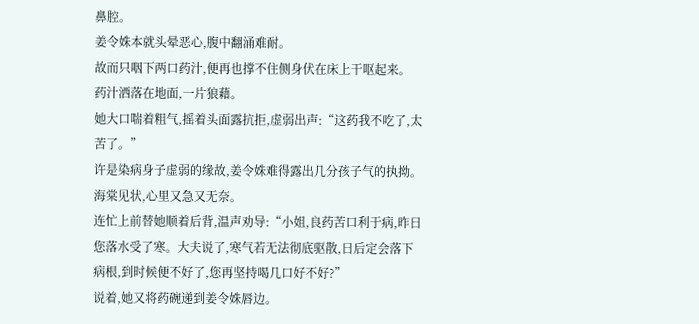鼻腔。
姜令姝本就头晕恶心,腹中翻涌难耐。
故而只咽下两口药汁,便再也撑不住侧身伏在床上干呕起来。
药汁洒落在地面,一片狼藉。
她大口喘着粗气,摇着头面露抗拒,虚弱出声:“这药我不吃了,太苦了。”
许是染病身子虚弱的缘故,姜令姝难得露出几分孩子气的执拗。
海棠见状,心里又急又无奈。
连忙上前替她顺着后背,温声劝导:“小姐,良药苦口利于病,昨日您落水受了寒。大夫说了,寒气若无法彻底驱散,日后定会落下病根,到时候便不好了,您再坚持喝几口好不好?”
说着,她又将药碗递到姜令姝唇边。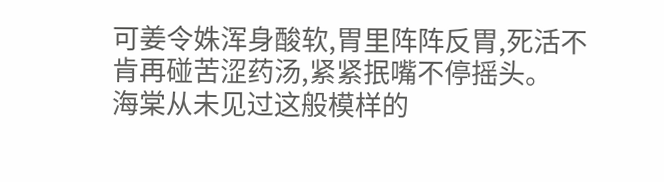可姜令姝浑身酸软,胃里阵阵反胃,死活不肯再碰苦涩药汤,紧紧抿嘴不停摇头。
海棠从未见过这般模样的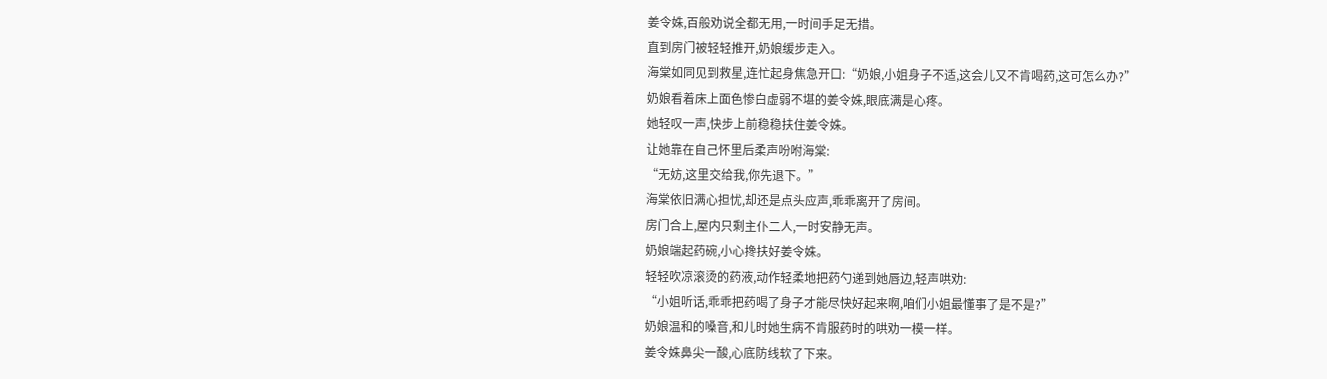姜令姝,百般劝说全都无用,一时间手足无措。
直到房门被轻轻推开,奶娘缓步走入。
海棠如同见到救星,连忙起身焦急开口:“奶娘,小姐身子不适,这会儿又不肯喝药,这可怎么办?”
奶娘看着床上面色惨白虚弱不堪的姜令姝,眼底满是心疼。
她轻叹一声,快步上前稳稳扶住姜令姝。
让她靠在自己怀里后柔声吩咐海棠:
“无妨,这里交给我,你先退下。”
海棠依旧满心担忧,却还是点头应声,乖乖离开了房间。
房门合上,屋内只剩主仆二人,一时安静无声。
奶娘端起药碗,小心搀扶好姜令姝。
轻轻吹凉滚烫的药液,动作轻柔地把药勺递到她唇边,轻声哄劝:
“小姐听话,乖乖把药喝了身子才能尽快好起来啊,咱们小姐最懂事了是不是?”
奶娘温和的嗓音,和儿时她生病不肯服药时的哄劝一模一样。
姜令姝鼻尖一酸,心底防线软了下来。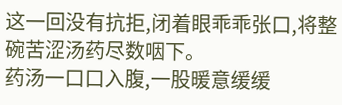这一回没有抗拒,闭着眼乖乖张口,将整碗苦涩汤药尽数咽下。
药汤一口口入腹,一股暖意缓缓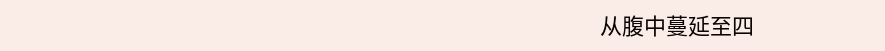从腹中蔓延至四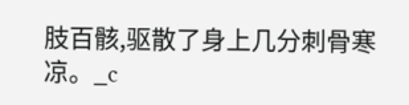肢百骸,驱散了身上几分刺骨寒凉。_c